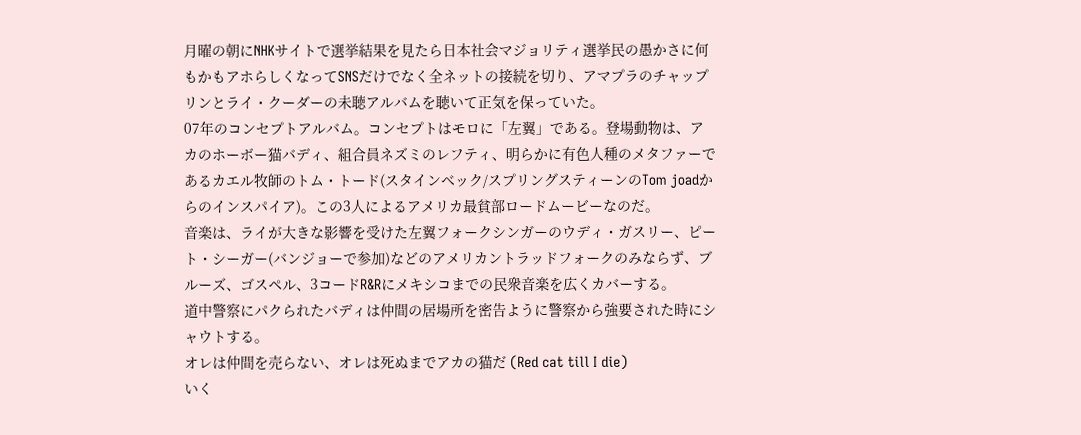月曜の朝にNHKサイトで選挙結果を見たら日本社会マジョリティ選挙民の愚かさに何もかもアホらしくなってSNSだけでなく全ネットの接続を切り、アマプラのチャップリンとライ・クーダーの未聴アルバムを聴いて正気を保っていた。
07年のコンセプトアルバム。コンセプトはモロに「左翼」である。登場動物は、アカのホーボー猫バディ、組合員ネズミのレフティ、明らかに有色人種のメタファーであるカエル牧師のトム・トード(スタインベック/スプリングスティーンのTom joadからのインスパイア)。この3人によるアメリカ最貧部ロードムービーなのだ。
音楽は、ライが大きな影響を受けた左翼フォークシンガーのウディ・ガスリー、ピート・シーガー(バンジョーで参加)などのアメリカントラッドフォークのみならず、ブルーズ、ゴスペル、3コードR&Rにメキシコまでの民衆音楽を広くカバーする。
道中警察にパクられたバディは仲間の居場所を密告ように警察から強要された時にシャウトする。
オレは仲間を売らない、オレは死ぬまでアカの猫だ (Red cat till I die)
いく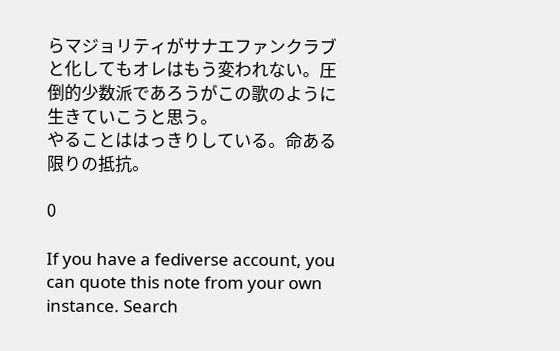らマジョリティがサナエファンクラブと化してもオレはもう変われない。圧倒的少数派であろうがこの歌のように生きていこうと思う。
やることははっきりしている。命ある限りの抵抗。

0

If you have a fediverse account, you can quote this note from your own instance. Search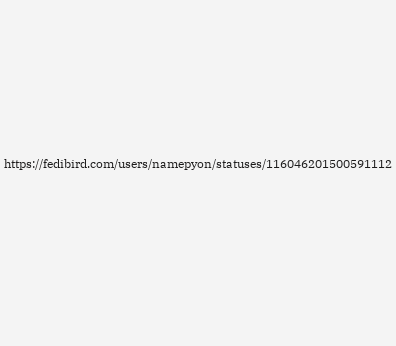https://fedibird.com/users/namepyon/statuses/116046201500591112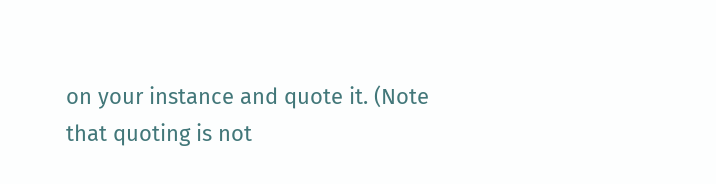on your instance and quote it. (Note that quoting is not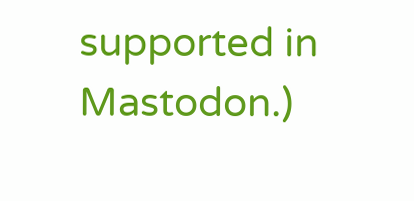supported in Mastodon.)